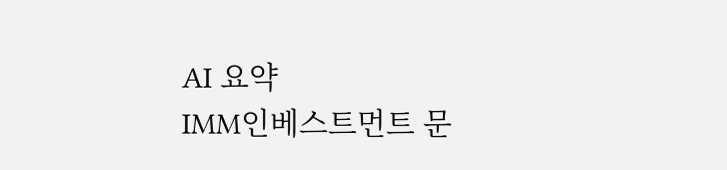AI 요약
IMM인베스트먼트 문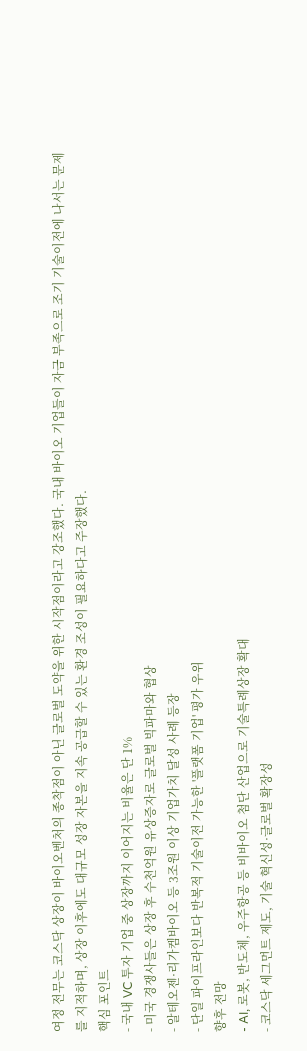여정 전무는 코스닥 상장이 바이오벤처의 종착점이 아닌 글로벌 도약을 위한 시작점이라고 강조했다. 국내 바이오 기업들이 자금 부족으로 조기 기술이전에 나서는 문제를 지적하며, 상장 이후에도 대규모 성장 자본을 지속 공급할 수 있는 환경 조성이 필요하다고 주장했다.
핵심 포인트
- 국내 VC 투자 기업 중 상장까지 이어지는 비율은 단 1%
- 미국 경쟁사들은 상장 후 수천억원 유상증자로 글로벌 빅파마와 협상
- 알테오젠·리가켐바이오 등 3조원 이상 기업가치 달성 사례 등장
- 단일 파이프라인보다 반복적 기술이전 가능한 '플랫폼 기업' 평가 우위
향후 전망
- AI, 로봇, 반도체, 우주항공 등 비바이오 첨단 산업으로 기술특례상장 확대
- 코스닥 세그먼트 제도, 기술 혁신성·글로벌 확장성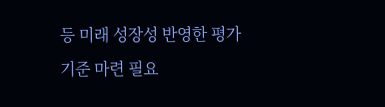등 미래 성장성 반영한 평가 기준 마련 필요